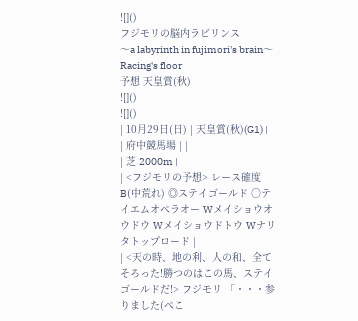![]()
フジモリの脳内ラビリンス
〜a labyrinth in fujimori's brain〜
Racing's floor
予想 天皇賞(秋)
![]()
![]()
| 10月29日(日) | 天皇賞(秋)(G1) |
| 府中競馬場 | |
| 芝 2000m |
| <フジモリの予想> レース確度 B(中荒れ) ◎ステイゴールド ○テイエムオペラオー Wメイショウオウドウ Wメイショウドトウ Wナリタトップロード |
| <天の時、地の利、人の和、全てそろった!勝つのはこの馬、ステイゴールドだ!> フジモリ 「・・・参りました(ぺこ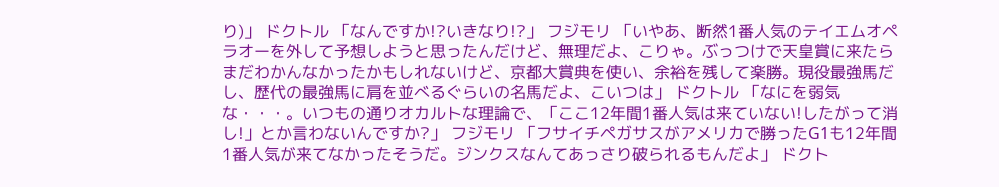り)」 ドクトル 「なんですか!?いきなり!?」 フジモリ 「いやあ、断然1番人気のテイエムオペラオーを外して予想しようと思ったんだけど、無理だよ、こりゃ。ぶっつけで天皇賞に来たらまだわかんなかったかもしれないけど、京都大賞典を使い、余裕を残して楽勝。現役最強馬だし、歴代の最強馬に肩を並べるぐらいの名馬だよ、こいつは」 ドクトル 「なにを弱気な・・・。いつもの通りオカルトな理論で、「ここ12年間1番人気は来ていない!したがって消し!」とか言わないんですか?」 フジモリ 「フサイチペガサスがアメリカで勝ったG1も12年間1番人気が来てなかったそうだ。ジンクスなんてあっさり破られるもんだよ」 ドクト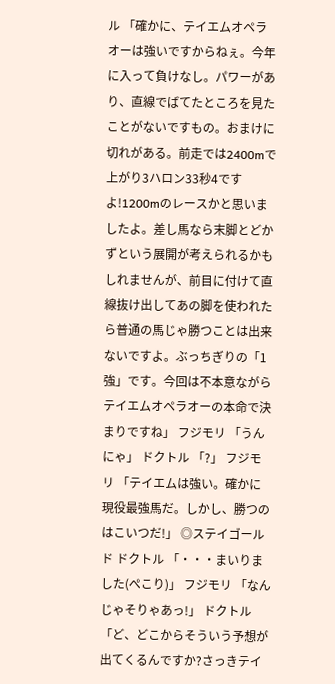ル 「確かに、テイエムオペラオーは強いですからねぇ。今年に入って負けなし。パワーがあり、直線でばてたところを見たことがないですもの。おまけに切れがある。前走では2400mで上がり3ハロン33秒4ですよ!1200mのレースかと思いましたよ。差し馬なら末脚とどかずという展開が考えられるかもしれませんが、前目に付けて直線抜け出してあの脚を使われたら普通の馬じゃ勝つことは出来ないですよ。ぶっちぎりの「1強」です。今回は不本意ながらテイエムオペラオーの本命で決まりですね」 フジモリ 「うんにゃ」 ドクトル 「?」 フジモリ 「テイエムは強い。確かに現役最強馬だ。しかし、勝つのはこいつだ!」 ◎ステイゴールド ドクトル 「・・・まいりました(ぺこり)」 フジモリ 「なんじゃそりゃあっ!」 ドクトル 「ど、どこからそういう予想が出てくるんですか?さっきテイ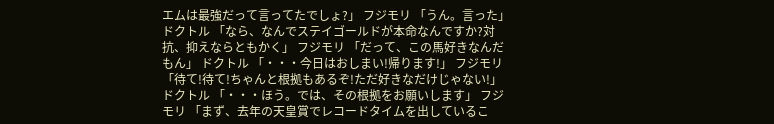エムは最強だって言ってたでしょ?」 フジモリ 「うん。言った」 ドクトル 「なら、なんでステイゴールドが本命なんですか?対抗、抑えならともかく」 フジモリ 「だって、この馬好きなんだもん」 ドクトル 「・・・今日はおしまい!帰ります!」 フジモリ 「待て!待て!ちゃんと根拠もあるぞ!ただ好きなだけじゃない!」 ドクトル 「・・・ほう。では、その根拠をお願いします」 フジモリ 「まず、去年の天皇賞でレコードタイムを出しているこ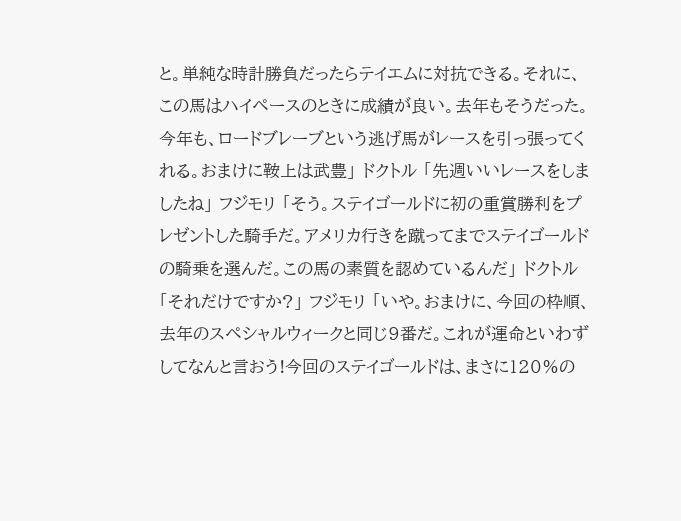と。単純な時計勝負だったらテイエムに対抗できる。それに、この馬はハイペースのときに成績が良い。去年もそうだった。今年も、ロードブレーブという逃げ馬がレースを引っ張ってくれる。おまけに鞍上は武豊」 ドクトル 「先週いいレースをしましたね」 フジモリ 「そう。ステイゴールドに初の重賞勝利をプレゼントした騎手だ。アメリカ行きを蹴ってまでステイゴールドの騎乗を選んだ。この馬の素質を認めているんだ」 ドクトル 「それだけですか?」 フジモリ 「いや。おまけに、今回の枠順、去年のスペシャルウィークと同じ9番だ。これが運命といわずしてなんと言おう!今回のステイゴールドは、まさに120%の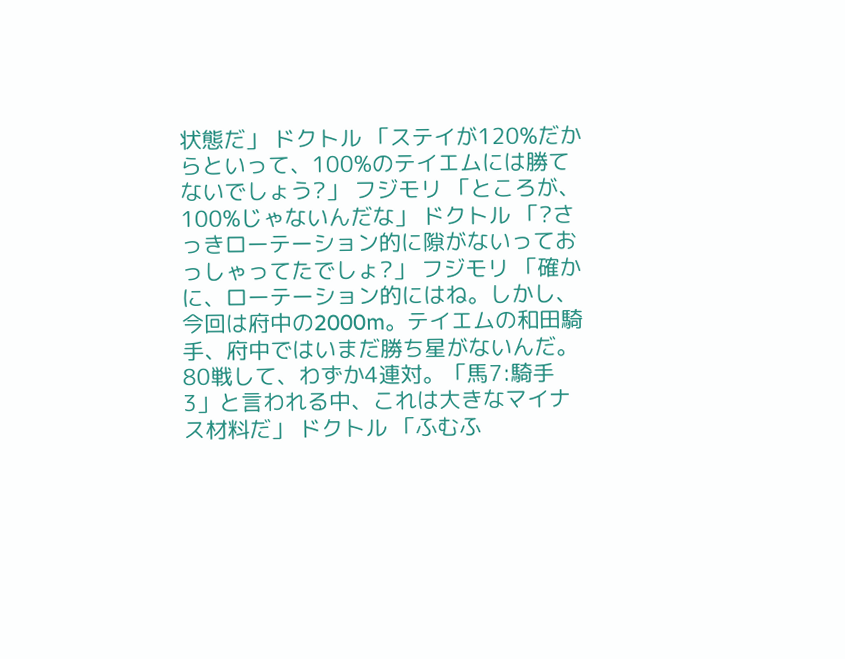状態だ」 ドクトル 「ステイが120%だからといって、100%のテイエムには勝てないでしょう?」 フジモリ 「ところが、100%じゃないんだな」 ドクトル 「?さっきローテーション的に隙がないっておっしゃってたでしょ?」 フジモリ 「確かに、ローテーション的にはね。しかし、今回は府中の2000m。テイエムの和田騎手、府中ではいまだ勝ち星がないんだ。80戦して、わずか4連対。「馬7:騎手3」と言われる中、これは大きなマイナス材料だ」 ドクトル 「ふむふ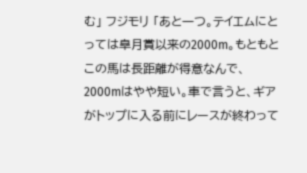む」 フジモリ 「あと一つ。テイエムにとっては皐月賞以来の2000m。もともとこの馬は長距離が得意なんで、2000mはやや短い。車で言うと、ギアがトップに入る前にレースが終わって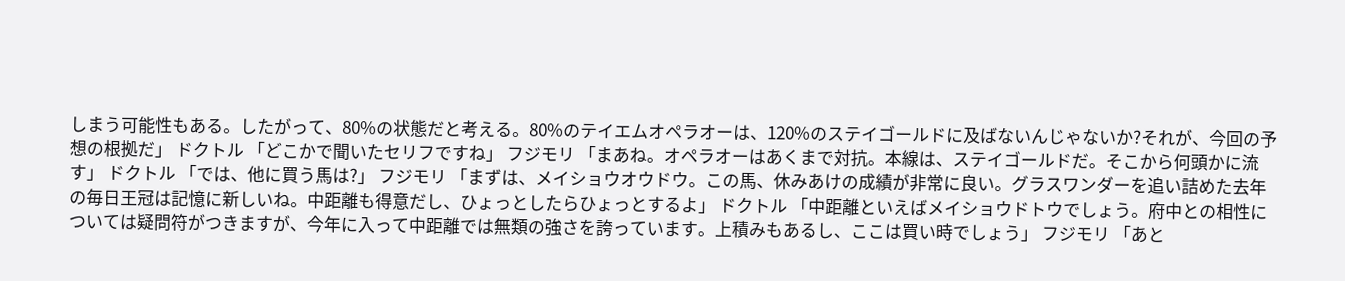しまう可能性もある。したがって、80%の状態だと考える。80%のテイエムオペラオーは、120%のステイゴールドに及ばないんじゃないか?それが、今回の予想の根拠だ」 ドクトル 「どこかで聞いたセリフですね」 フジモリ 「まあね。オペラオーはあくまで対抗。本線は、ステイゴールドだ。そこから何頭かに流す」 ドクトル 「では、他に買う馬は?」 フジモリ 「まずは、メイショウオウドウ。この馬、休みあけの成績が非常に良い。グラスワンダーを追い詰めた去年の毎日王冠は記憶に新しいね。中距離も得意だし、ひょっとしたらひょっとするよ」 ドクトル 「中距離といえばメイショウドトウでしょう。府中との相性については疑問符がつきますが、今年に入って中距離では無類の強さを誇っています。上積みもあるし、ここは買い時でしょう」 フジモリ 「あと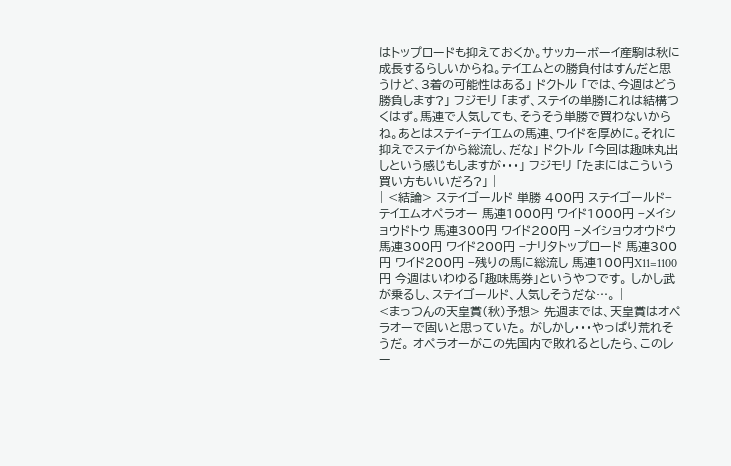はトップロードも抑えておくか。サッカーボーイ産駒は秋に成長するらしいからね。テイエムとの勝負付はすんだと思うけど、3着の可能性はある」 ドクトル 「では、今週はどう勝負します?」 フジモリ 「まず、ステイの単勝!これは結構つくはず。馬連で人気しても、そうそう単勝で買わないからね。あとはステイ−テイエムの馬連、ワイドを厚めに。それに抑えでステイから総流し、だな」 ドクトル 「今回は趣味丸出しという感じもしますが・・・」 フジモリ 「たまにはこういう買い方もいいだろ?」 |
| <結論> ステイゴールド 単勝 400円 ステイゴールド−テイエムオペラオー 馬連1000円 ワイド1000円 −メイショウドトウ 馬連300円 ワイド200円 −メイショウオウドウ 馬連300円 ワイド200円 −ナリタトップロード 馬連300円 ワイド200円 −残りの馬に総流し 馬連100円X11=1100円 今週はいわゆる「趣味馬券」というやつです。 しかし武が乗るし、ステイゴールド、人気しそうだな…。 |
<まっつんの天皇賞(秋)予想> 先週までは、天皇賞はオペラオーで固いと思っていた。 がしかし・・・やっぱり荒れそうだ。 オペラオーがこの先国内で敗れるとしたら、このレー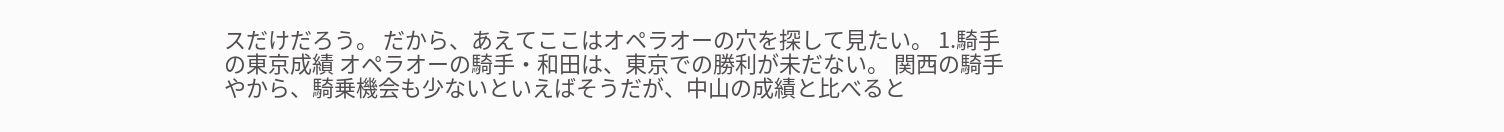スだけだろう。 だから、あえてここはオペラオーの穴を探して見たい。 1.騎手の東京成績 オペラオーの騎手・和田は、東京での勝利が未だない。 関西の騎手やから、騎乗機会も少ないといえばそうだが、中山の成績と比べると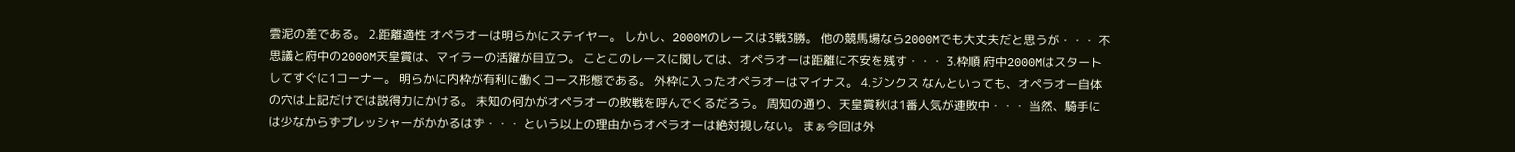雲泥の差である。 2.距離適性 オペラオーは明らかにステイヤー。 しかし、2000Mのレースは3戦3勝。 他の競馬場なら2000Mでも大丈夫だと思うが・・・ 不思議と府中の2000M天皇賞は、マイラーの活躍が目立つ。 ことこのレースに関しては、オペラオーは距離に不安を残す・・・ 3.枠順 府中2000Mはスタートしてすぐに1コーナー。 明らかに内枠が有利に働くコース形態である。 外枠に入ったオペラオーはマイナス。 4.ジンクス なんといっても、オペラオー自体の穴は上記だけでは説得力にかける。 未知の何かがオペラオーの敗戦を呼んでくるだろう。 周知の通り、天皇賞秋は1番人気が連敗中・・・ 当然、騎手には少なからずプレッシャーがかかるはず・・・ という以上の理由からオペラオーは絶対視しない。 まぁ今回は外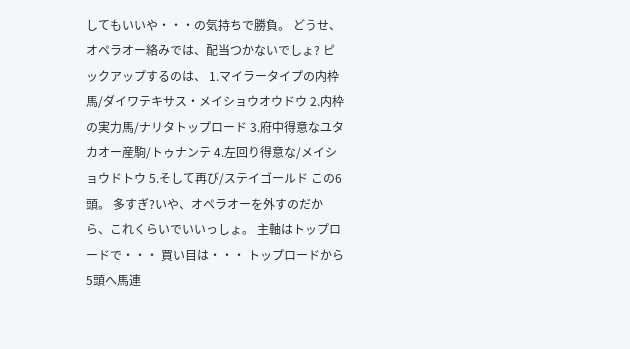してもいいや・・・の気持ちで勝負。 どうせ、オペラオー絡みでは、配当つかないでしょ? ピックアップするのは、 1.マイラータイプの内枠馬/ダイワテキサス・メイショウオウドウ 2.内枠の実力馬/ナリタトップロード 3.府中得意なユタカオー産駒/トゥナンテ 4.左回り得意な/メイショウドトウ 5.そして再び/ステイゴールド この6頭。 多すぎ?いや、オペラオーを外すのだから、これくらいでいいっしょ。 主軸はトップロードで・・・ 買い目は・・・ トップロードから5頭へ馬連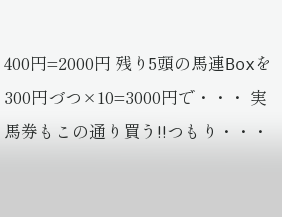400円=2000円 残り5頭の馬連Boxを300円づつ×10=3000円で・・・ 実馬券もこの通り買う!!つもり・・・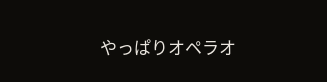やっぱりオペラオ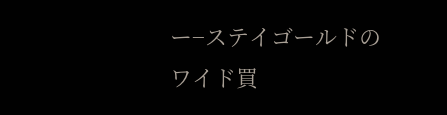ー−ステイゴールドのワイド買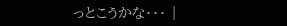っとこうかな・・・ |